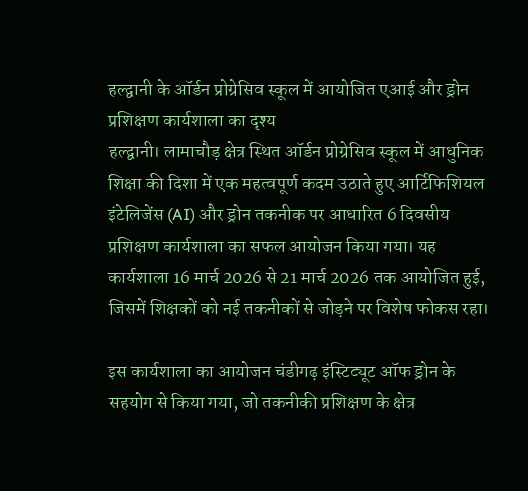हल्द्वानी के ऑर्डन प्रोग्रेसिव स्कूल में आयोजित एआई और ड्रोन प्रशिक्षण कार्यशाला का दृश्य
हल्द्वानी। लामाचौड़ क्षेत्र स्थित ऑर्डन प्रोग्रेसिव स्कूल में आधुनिक शिक्षा की दिशा में एक महत्वपूर्ण कदम उठाते हुए आर्टिफिशियल इंटेलिजेंस (AI) और ड्रोन तकनीक पर आधारित 6 दिवसीय प्रशिक्षण कार्यशाला का सफल आयोजन किया गया। यह कार्यशाला 16 मार्च 2026 से 21 मार्च 2026 तक आयोजित हुई, जिसमें शिक्षकों को नई तकनीकों से जोड़ने पर विशेष फोकस रहा।

इस कार्यशाला का आयोजन चंडीगढ़ इंस्टिट्यूट ऑफ ड्रोन के सहयोग से किया गया, जो तकनीकी प्रशिक्षण के क्षेत्र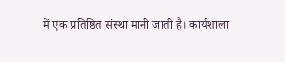में एक प्रतिष्ठित संस्था मानी जाती है। कार्यशाला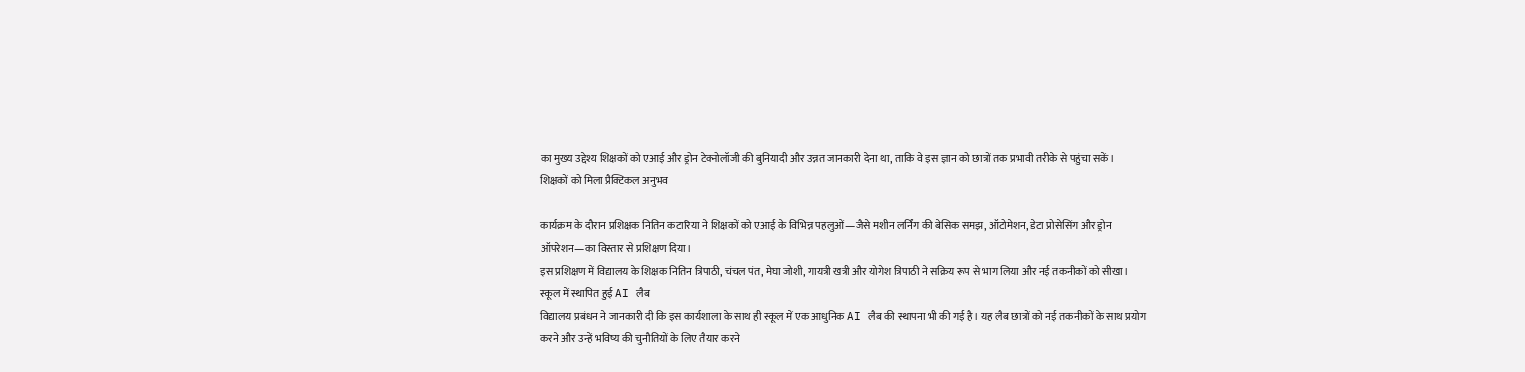का मुख्य उद्देश्य शिक्षकों को एआई और ड्रोन टेक्नोलॉजी की बुनियादी और उन्नत जानकारी देना था, ताकि वे इस ज्ञान को छात्रों तक प्रभावी तरीके से पहुंचा सकें।
शिक्षकों को मिला प्रैक्टिकल अनुभव

कार्यक्रम के दौरान प्रशिक्षक नितिन कटारिया ने शिक्षकों को एआई के विभिन्न पहलुओं—जैसे मशीन लर्निंग की बेसिक समझ, ऑटोमेशन, डेटा प्रोसेसिंग और ड्रोन ऑपरेशन—का विस्तार से प्रशिक्षण दिया।
इस प्रशिक्षण में विद्यालय के शिक्षक नितिन त्रिपाठी, चंचल पंत, मेघा जोशी, गायत्री खत्री और योगेश त्रिपाठी ने सक्रिय रूप से भाग लिया और नई तकनीकों को सीखा।
स्कूल में स्थापित हुई AI लैब
विद्यालय प्रबंधन ने जानकारी दी कि इस कार्यशाला के साथ ही स्कूल में एक आधुनिक AI लैब की स्थापना भी की गई है। यह लैब छात्रों को नई तकनीकों के साथ प्रयोग करने और उन्हें भविष्य की चुनौतियों के लिए तैयार करने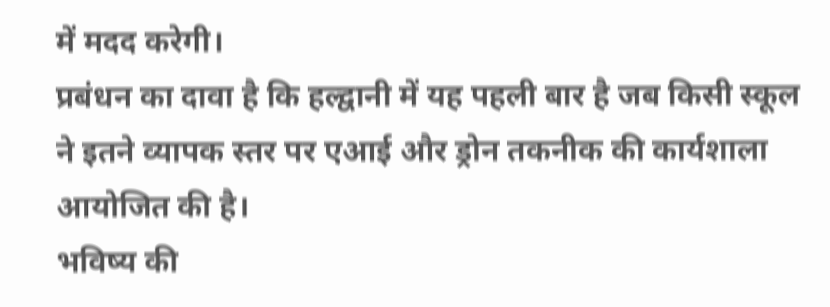में मदद करेगी।
प्रबंधन का दावा है कि हल्द्वानी में यह पहली बार है जब किसी स्कूल ने इतने व्यापक स्तर पर एआई और ड्रोन तकनीक की कार्यशाला आयोजित की है।
भविष्य की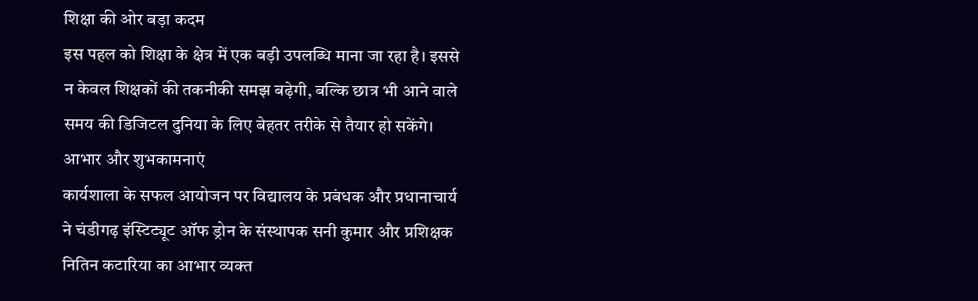शिक्षा की ओर बड़ा कदम
इस पहल को शिक्षा के क्षेत्र में एक बड़ी उपलब्धि माना जा रहा है। इससे न केवल शिक्षकों की तकनीकी समझ बढ़ेगी, बल्कि छात्र भी आने वाले समय की डिजिटल दुनिया के लिए बेहतर तरीके से तैयार हो सकेंगे।
आभार और शुभकामनाएं
कार्यशाला के सफल आयोजन पर विद्यालय के प्रबंधक और प्रधानाचार्य ने चंडीगढ़ इंस्टिट्यूट ऑफ ड्रोन के संस्थापक सनी कुमार और प्रशिक्षक नितिन कटारिया का आभार व्यक्त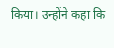किया। उन्होंने कहा कि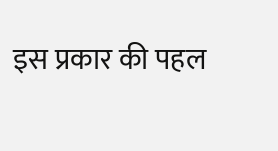इस प्रकार की पहल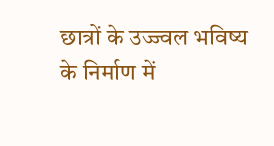छात्रों के उज्ज्वल भविष्य के निर्माण में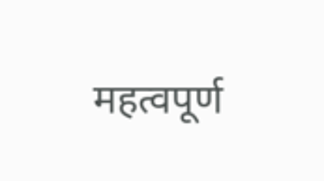महत्वपूर्ण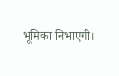भूमिका निभाएगी।